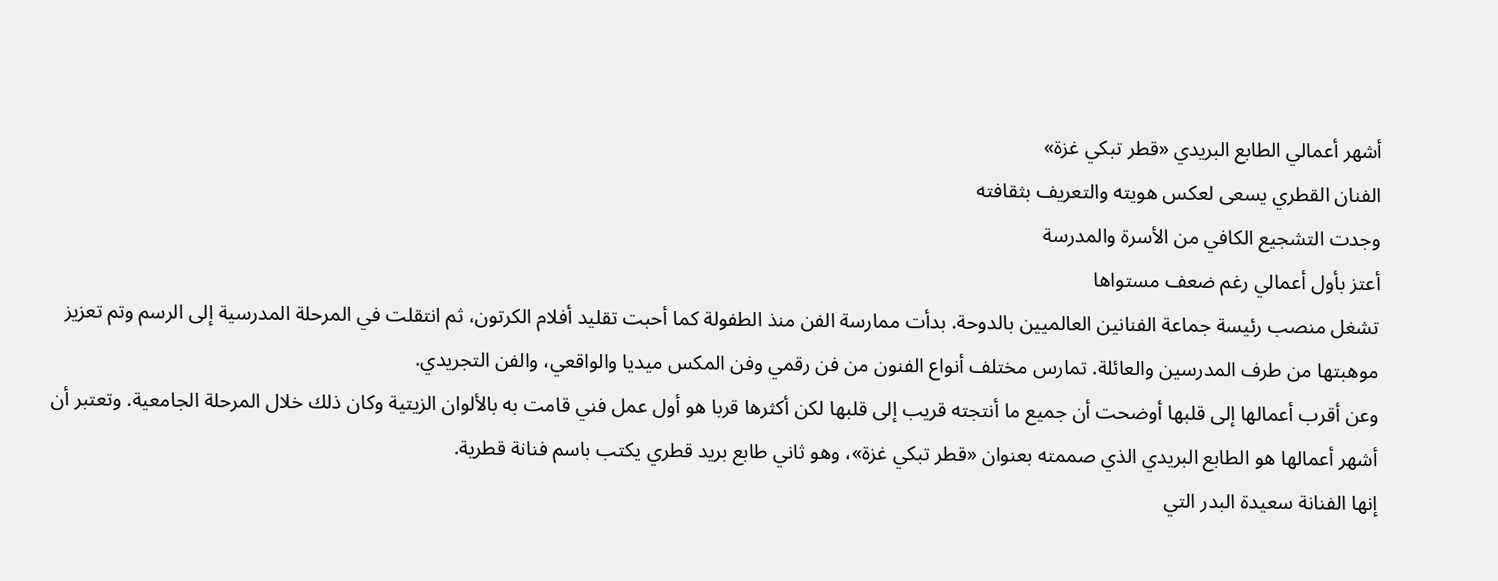أشهر أعمالي الطابع البريدي «قطر تبكي غزة»
الفنان القطري يسعى لعكس هويته والتعريف بثقافته
وجدت التشجيع الكافي من الأسرة والمدرسة
أعتز بأول أعمالي رغم ضعف مستواها
تشغل منصب رئيسة جماعة الفنانين العالميين بالدوحة. بدأت ممارسة الفن منذ الطفولة كما أحبت تقليد أفلام الكرتون، ثم انتقلت في المرحلة المدرسية إلى الرسم وتم تعزيز موهبتها من طرف المدرسين والعائلة. تمارس مختلف أنواع الفنون من فن رقمي وفن المكس ميديا والواقعي، والفن التجريدي.
وعن أقرب أعمالها إلى قلبها أوضحت أن جميع ما أنتجته قريب إلى قلبها لكن أكثرها قربا هو أول عمل فني قامت به بالألوان الزيتية وكان ذلك خلال المرحلة الجامعية. وتعتبر أن أشهر أعمالها هو الطابع البريدي الذي صممته بعنوان «قطر تبكي غزة»، وهو ثاني طابع بريد قطري يكتب باسم فنانة قطرية.
إنها الفنانة سعيدة البدر التي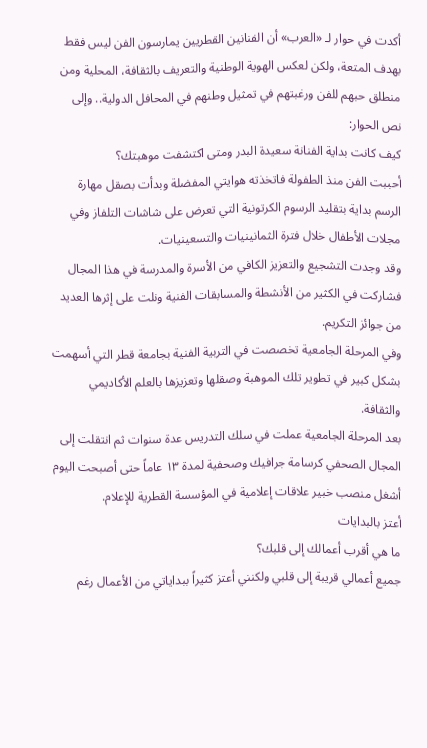أكدت في حوار لـ «العرب» أن الفنانين القطريين يمارسون الفن ليس فقط بهدف المتعة، ولكن لعكس الهوية الوطنية والتعريف بالثقافة، المحلية ومن منطلق حبهم للفن ورغبتهم في تمثيل وطنهم في المحافل الدولية.. وإلى نص الحوار:
كيف كانت بداية الفنانة سعيدة البدر ومتى اكتشفت موهبتك؟
أحببت الفن منذ الطفولة فاتخذته هوايتي المفضلة وبدأت بصقل مهارة الرسم بداية بتقليد الرسوم الكرتونية التي تعرض على شاشات التلفاز وفي مجلات الأطفال خلال فترة الثمانينيات والتسعينيات.
وقد وجدت التشجيع والتعزيز الكافي من الأسرة والمدرسة في هذا المجال فشاركت في الكثير من الأنشطة والمسابقات الفنية ونلت على إثرها العديد من جوائز التكريم.
وفي المرحلة الجامعية تخصصت في التربية الفنية بجامعة قطر التي أسهمت بشكل كبير في تطوير تلك الموهبة وصقلها وتعزيزها بالعلم الأكاديمي والثقافة.
بعد المرحلة الجامعية عملت في سلك التدريس عدة سنوات ثم انتقلت إلى المجال الصحفي كرسامة جرافيك وصحفية لمدة ١٣ عاماً حتى أصبحت اليوم أشغل منصب خبير علاقات إعلامية في المؤسسة القطرية للإعلام.
أعتز بالبدايات
ما هي أقرب أعمالك إلى قلبك؟
جميع أعمالي قريبة إلى قلبي ولكنني أعتز كثيراً ببداياتي من الأعمال رغم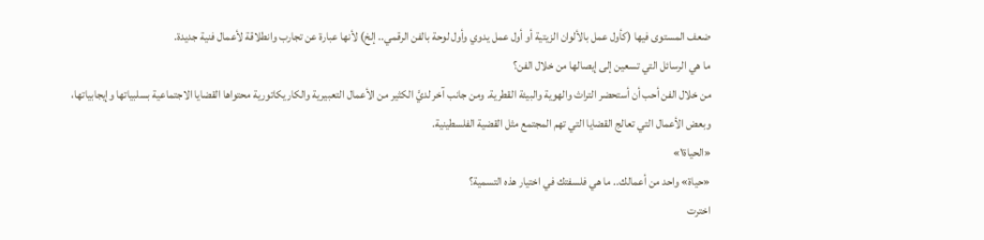ضعف المستوى فيها (كأول عمل بالألوان الزيتية أو أول عمل يدوي وأول لوحة بالفن الرقمي.. إلخ) لأنها عبارة عن تجارب وانطلاقة لأعمال فنية جديدة.
ما هي الرسائل التي تسعين إلى إيصالها من خلال الفن؟
من خلال الفن أحب أن أستحضر التراث والهوية والبيئة القطرية. ومن جانب آخر لديَّ الكثير من الأعمال التعبيرية والكاريكاتورية محتواها القضايا الاجتماعية بسلبياتها وإيجابياتها، وبعض الأعمال التي تعالج القضايا التي تهم المجتمع مثل القضية الفلسطينية.
«الحياة١»
«حياة» واحد من أعمالك.. ما هي فلسفتك في اختيار هذه التسمية؟
اخترت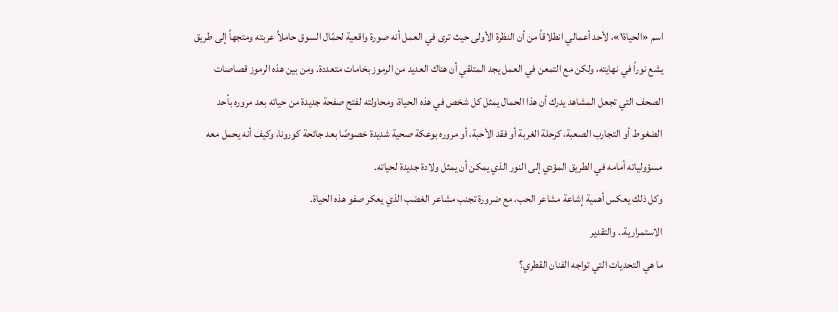اسم «الحياة١»، لأحد أعمالي انطلاقاً من أن النظرة الأولى حيث ترى في العمل أنه صورة واقعية لحمّال السوق حاملاً عربته ومتجهاً إلى طريق يشع نوراً في نهايته، ولكن مع التمعن في العمل يجد المتلقي أن هناك العديد من الرموز بخامات متعددة. ومن بين هذه الرموز قصاصات الصحف التي تجعل المشاهد يدرك أن هذا الحمال يمثل كل شخص في هذه الحياة، ومحاولته لفتح صفحة جديدة من حياته بعد مروره بأحد الضغوط أو التجارب الصعبة، كرحلة الغربة أو فقد الأحبة، أو مروره بوعكة صحية شديدة خصوصًا بعد جائحة كورونا، وكيف أنه يحمل معه مسؤولياته أمامه في الطريق المؤدي إلى النور الذي يمكن أن يمثل ولادة جديدة لحياته.
وكل ذلك يعكس أهمية إشاعة مشاعر الحب، مع ضرورة تجنب مشاعر الغضب الذي يعكر صفو هذه الحياة.
الاستمرارية.. والتقدير
ما هي التحديات التي تواجه الفنان القطري؟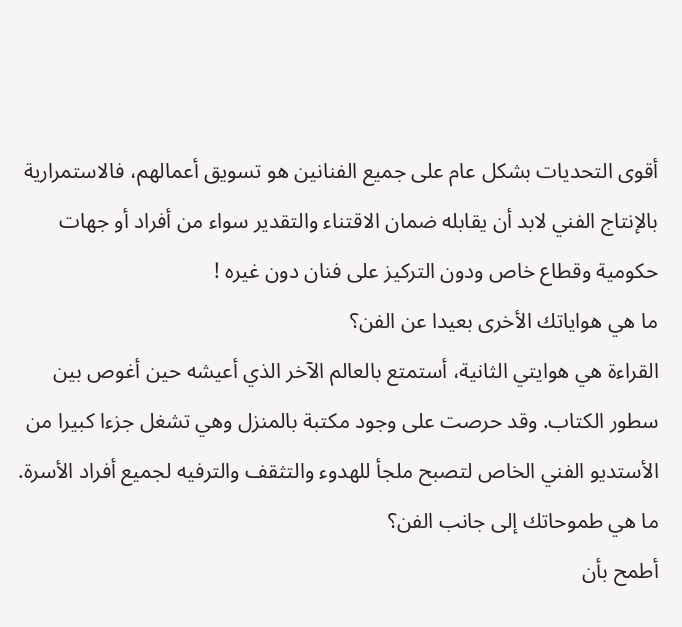أقوى التحديات بشكل عام على جميع الفنانين هو تسويق أعمالهم، فالاستمرارية بالإنتاج الفني لابد أن يقابله ضمان الاقتناء والتقدير سواء من أفراد أو جهات حكومية وقطاع خاص ودون التركيز على فنان دون غيره !
ما هي هواياتك الأخرى بعيدا عن الفن؟
القراءة هي هوايتي الثانية، أستمتع بالعالم الآخر الذي أعيشه حين أغوص بين سطور الكتاب. وقد حرصت على وجود مكتبة بالمنزل وهي تشغل جزءا كبيرا من الأستديو الفني الخاص لتصبح ملجأ للهدوء والتثقف والترفيه لجميع أفراد الأسرة.
ما هي طموحاتك إلى جانب الفن؟
أطمح بأن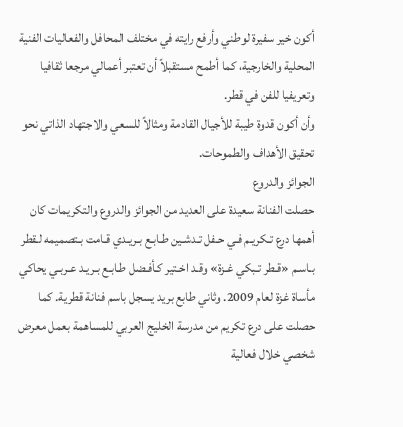أكون خير سفيرة لوطني وأرفع رايته في مختلف المحافل والفعاليات الفنية المحلية والخارجية، كما أطمح مستقبلاً أن تعتبر أعمالي مرجعا ثقافيا وتعريفيا للفن في قطر.
وأن أكون قدوة طيبة للأجيال القادمة ومثالاً للسعي والاجتهاد الذاتي نحو تحقيق الأهداف والطموحات.
الجوائز والدروع
حصلت الفنانة سعيدة على العديد من الجوائز والدروع والتكريمات كان أهمها درع تـكریـم فـي حـفل تـدشـین طـابـع بـریـدي قـامت بـتصمیمه لـقطر بـاسـم «قـطر تـبكي غـزة» وقـد اخـتیر كـأفـضل طـابـع بـریـد عـربـي یحاكي مأساة غزة لعام 2009. وثاني طابع بريد يسجل باسم فنانة قطرية. كما حصلت على درع تكريم من مدرسة الخليج العربي للمساهمة بعمل معرض شخصي خلال فعالية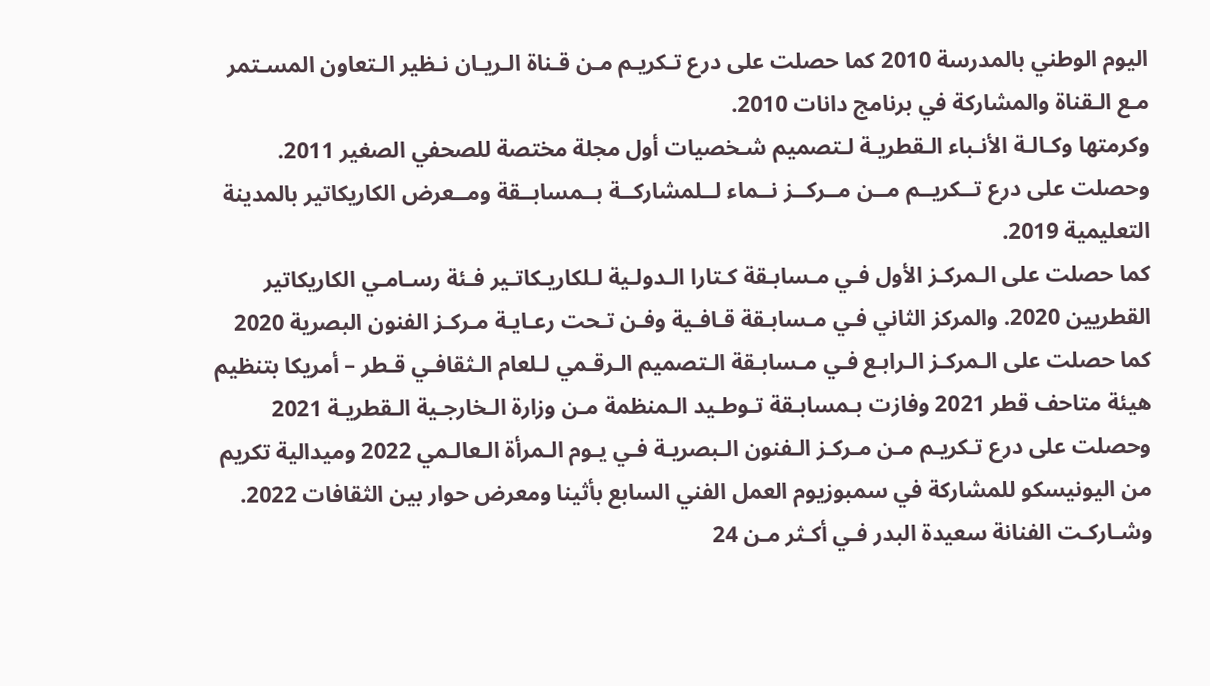اليوم الوطني بالمدرسة 2010 كما حصلت على درع تـكریـم مـن قـناة الـریـان نـظیر الـتعاون المسـتمر مـع الـقناة والمشاركة في برنامج دانات 2010.
وكرمتها وكـالـة الأنـباء الـقطریـة لـتصمیم شـخصیات أول مجلة مختصة للصحفي الصغیر 2011. وحصلت على درع تــكریــم مــن مــركــز نــماء لــلمشاركــة بــمسابــقة ومــعرض الكاریكاتیر بالمدینة التعلیمیة 2019.
كما حصلت على الـمركـز الأول فـي مـسابـقة كـتارا الـدولـیة لـلكاریـكاتـیر فـئة رسـامـي الكاریكاتیر القطریین 2020. والمركز الثاني فـي مـسابـقة قـافـیة وفـن تـحت رعـایـة مـركـز الفنون البصریة 2020 كما حصلت على الـمركـز الـرابـع فـي مـسابـقة الـتصمیم الـرقـمي لـلعام الـثقافـي قـطر – أمریكا بتنظیم ھیئة متاحف قطر 2021 وفازت بـمسابـقة تـوطـید الـمنظمة مـن وزارة الـخارجـیة الـقطریـة 2021 وحصلت على درع تـكریـم مـن مـركـز الـفنون الـبصریـة فـي یـوم الـمرأة الـعالـمي 2022 وميدالية تكريم من اليونيسكو للمشاركة في سمبوزيوم العمل الفني السابع بأثينا ومعرض حوار بين الثقافات 2022.
وشـاركـت الفنانة سعيدة البدر فـي أكـثر مـن 24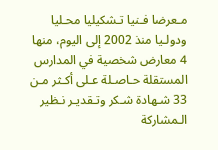مـعرضا فـنيا تـشكیليا محـليا ودولـيا منذ 2002 إلى الیوم، منها 4 معارض شخصية في المدارس المستقلة حـاصـلة عـلى أكـثر مـن 33 شـھادة شـكر وتـقدیـر نـظیر الـمشاركة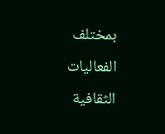بمختلف الفعالیات الثقافیة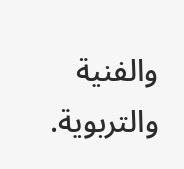والفنیة والتربویة.